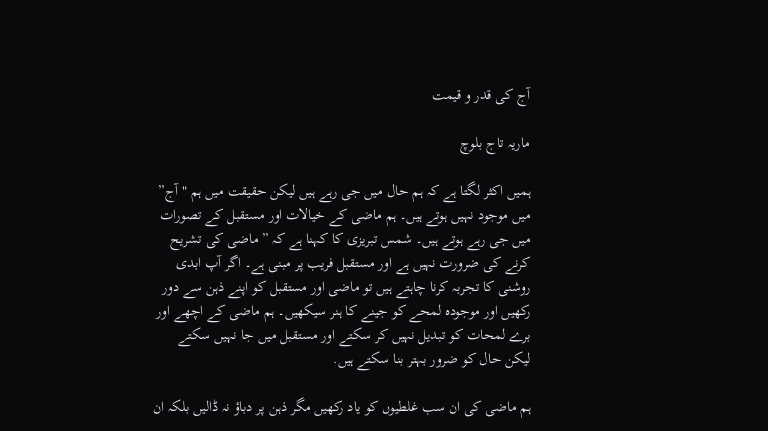آج کی قدر و قیمت

ماریہ تاج بلوچ

ہمیں اکثر لگتا ہے کہ ہم حال میں جی رہے ہیں لیکن حقیقت میں ہم "آج” میں موجود نہیں ہوتے ہیں۔ ہم ماضی کے خیالات اور مستقبل کے تصورات میں جی رہے ہوتے ہیں۔ شمس تبریزی کا کہنا ہے کہ ” ماضی کی تشریح کرنے کی ضرورت نہیں ہے اور مستقبل فریب پر مبنی ہے۔ اگر آپ ابدی روشنی کا تجربہ کرنا چاہتے ہیں تو ماضی اور مستقبل کو اپنے ذہن سے دور رکھیں اور موجودہ لمحے کو جینے کا ہنر سیکھیں۔ ہم ماضی کے اچھے اور برے لمحات کو تبدیل نہیں کر سکتے اور مستقبل میں جا نہیں سکتے لیکن حال کو ضرور بہتر بنا سکتے ہیں.

ہم ماضی کی ان سب غلطیوں کو یاد رکھیں مگر ذہن پر دباؤ نہ ڈالیں بلکہ ان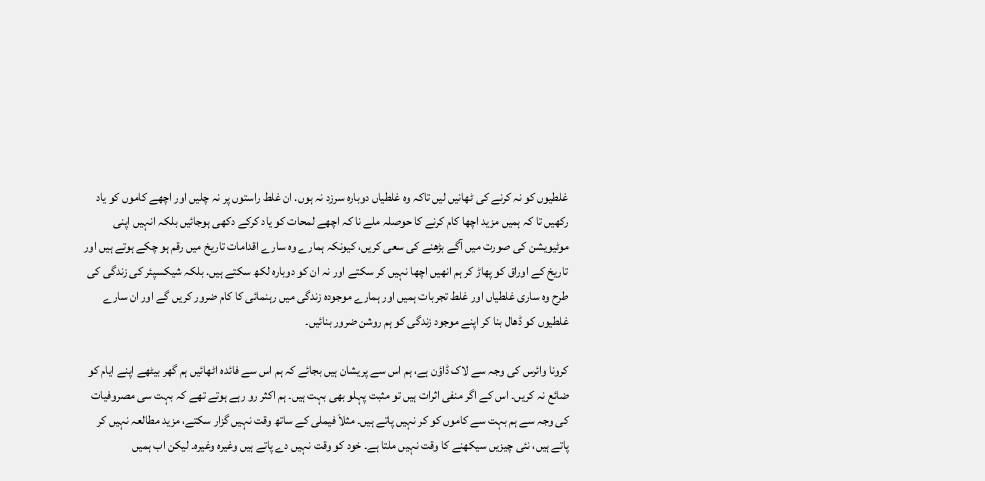غلطیوں کو نہ کرنے کی ٹهانیں لیں تاکہ وه غلطیاں دوباره سرزد نہ ہوں. ان غلط راستوں پر نہ چلیں اور اچھے کاموں کو یاد رکھیں تا کہ ہمیں مزید اچھا کام کرنے کا حوصلہ ملے نا کہ اچھے لمحات کو یاد کرکے دکھی ہوجائیں بلکہ انہیں اپنی موٹیویشن کی صورت میں آگے بڑهنے کی سعی کریں، کیونکہ ہمارے وہ سارے اقدامات تاریخ میں رقم ہو چکے ہوتے ہیں اور تاریخ کے اوراق کو پھاڑ کر ہم انھیں اچھا نہیں کر سکتے اور نہ ان کو دوبارہ لکھ سکتے ہیں. بلکہ شیکسپئر کی زندگی کی طرح وہ ساری غلطیاں اور غلط تجربات ہمیں اور ہمارے موجودہ زندگی میں رہنمائی کا کام ضرور کریں گے اور ان سارے غلطیوں کو ڈھال بنا کر اپنے موجود زندگی کو ہم روشن ضرور بنائیں۔

کرونا وائرس کی وجہ سے لاک ڈاؤن ہے، ہم اس سے پریشان ہیں بجائے کہ ہم اس سے فائدہ اٹھائیں ہم گهر بیٹهے اپنے ایام کو ضائع نہ کریں۔ اس کے اگر منفی اثرات ہیں تو مثبت پہلو بھی بہت ہیں۔ ہم اکثر رو رہے ہوتے تھے کہ بہت سی مصروفیات کی وجہ سے ہم بہت سے کاموں کو کر نہیں پاتے ہیں۔ مثلاَ فیملی کے ساتھ وقت نہیں گزار سکتے، مزید مطالعہ نہیں کر پاتے ہیں، نئی چیزیں سیکھنے کا وقت نہیں ملتا ہے۔ خود کو وقت نہیں دے پاتے ہیں وغیرہ وغیرہ۔ لیکن اب ہمیں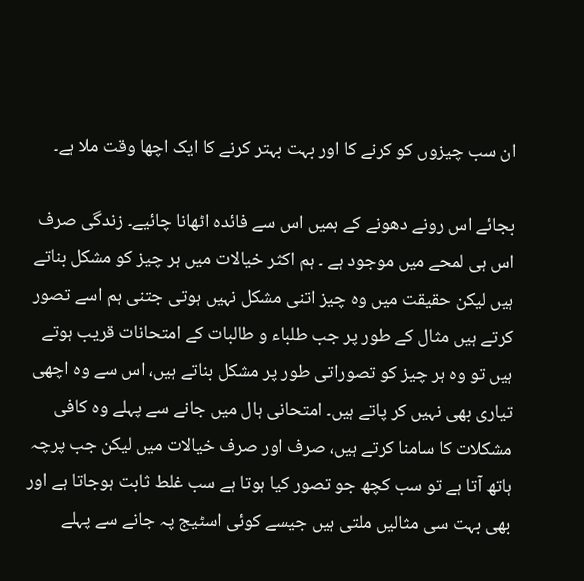ان سب چیزوں کو کرنے کا اور بہت بہتر کرنے کا ایک اچھا وقت ملا ہے۔

بجائے اس رونے دھونے کے ہمیں اس سے فائدہ اٹھانا چائیے۔ زندگی صرف اس ہی لمحے میں موجود ہے ۔ ہم اکثر خیالات میں ہر چیز کو مشکل بناتے ہیں لیکن حقیقت میں وہ چیز اتنی مشکل نہیں ہوتی جتنی ہم اسے تصور کرتے ہیں مثال کے طور پر جب طلباء و طالبات کے امتحانات قریب ہوتے ہیں تو وہ ہر چیز کو تصوراتی طور پر مشکل بناتے ہیں، اس سے وہ اچھی تیاری بھی نہیں کر پاتے ہیں۔ امتحانی ہال میں جانے سے پہلے وہ کافی مشکلات کا سامنا کرتے ہیں، صرف اور صرف خیالات میں لیکن جب پرچہ ہاتھ آتا ہے تو سب کچھ جو تصور کیا ہوتا ہے سب غلط ثابت ہوجاتا ہے اور بھی بہت سی مثالیں ملتی ہیں جیسے کوئی اسٹیج پہ جانے سے پہلے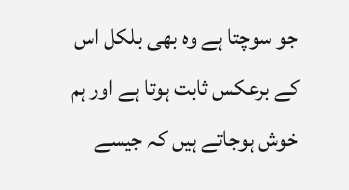جو سوچتا ہے وہ بھی بلکل اس کے برعکس ثابت ہوتا ہے اور ہم خوش ہوجاتے ہیں کہ جیسے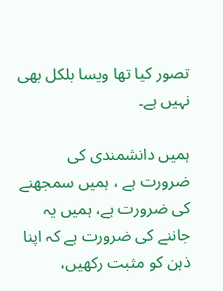تصور کیا تھا ویسا بلکل بھی نہیں ہے۔

ہمیں دانشمندی کی ضرورت ہے ، ہمیں سمجھنے کی ضرورت ہے، ہمیں یہ جاننے کی ضرورت ہے کہ اپنا ذہن کو مثبت رکھیں،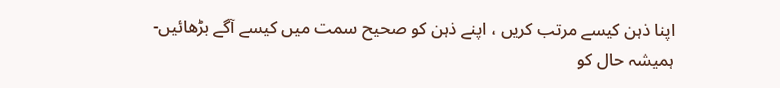اپنا ذہن کیسے مرتب کریں ، اپنے ذہن کو صحیح سمت میں کیسے آگے بڑھائیں- ہمیشہ حال کو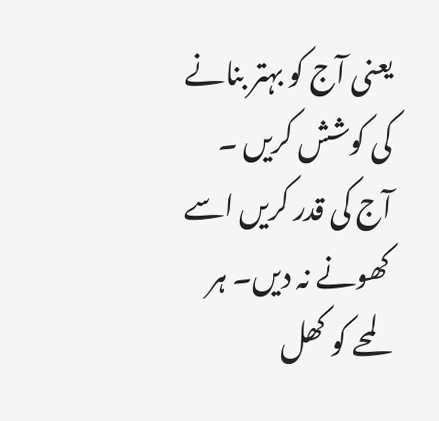یعنی آج کو بہتر بنانے کی کوشش کریں ۔ آج کی قدر کریں اسے کھونے نہ دیں۔ ہر لمحے کو کھل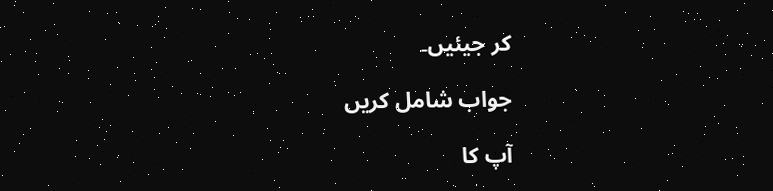کر جیئیں۔

جواب شامل کریں

آپ کا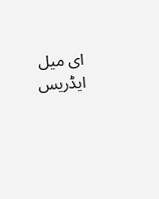ای میل ایڈریس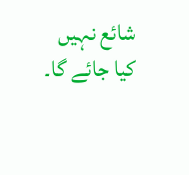شائع نہیں کیا جائے گا۔